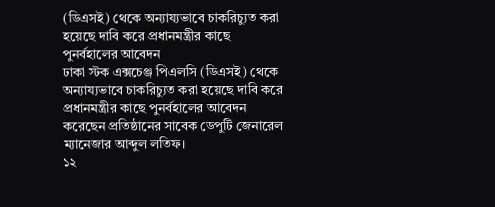(ডিএসই) থেকে অন্যায্যভাবে চাকরিচ্যুত করা হয়েছে দাবি করে প্রধানমন্ত্রীর কাছে পুনর্বহালের আবেদন
ঢাকা স্টক এক্সচেঞ্জ পিএলসি (ডিএসই) থেকে অন্যায্যভাবে চাকরিচ্যুত করা হয়েছে দাবি করে প্রধানমন্ত্রীর কাছে পুনর্বহালের আবেদন করেছেন প্রতিষ্ঠানের সাবেক ডেপুটি জেনারেল ম্যানেজার আব্দুল লতিফ।
১২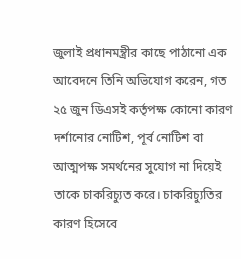জুলাই প্রধানমন্ত্রীর কাছে পাঠানো এক আবেদনে তিনি অভিযোগ করেন, গত ২৫ জুন ডিএসই কর্তৃপক্ষ কোনো কারণ দর্শানোর নোটিশ, পূর্ব নোটিশ বা আত্মপক্ষ সমর্থনের সুযোগ না দিয়েই তাকে চাকরিচ্যুত করে। চাকরিচ্যুতির কারণ হিসেবে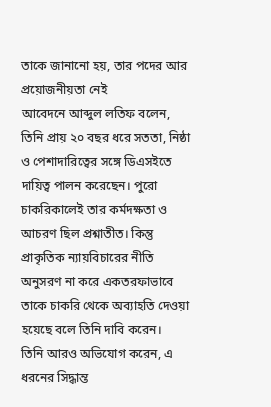তাকে জানানো হয়, তার পদের আর প্রয়োজনীয়তা নেই
আবেদনে আব্দুল লতিফ বলেন, তিনি প্রায় ২০ বছর ধরে সততা, নিষ্ঠা ও পেশাদারিত্বের সঙ্গে ডিএসইতে দায়িত্ব পালন করেছেন। পুরো চাকরিকালেই তার কর্মদক্ষতা ও আচরণ ছিল প্রশ্নাতীত। কিন্তু প্রাকৃতিক ন্যায়বিচারের নীতি অনুসরণ না করে একতরফাভাবে তাকে চাকরি থেকে অব্যাহতি দেওয়া হয়েছে বলে তিনি দাবি করেন।
তিনি আরও অভিযোগ করেন, এ ধরনের সিদ্ধান্ত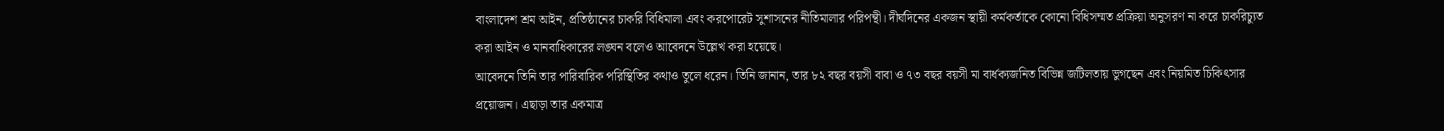বাংলাদেশ শ্রম আইন, প্রতিষ্ঠানের চাকরি বিধিমালা এবং করপোরেট সুশাসনের নীতিমালার পরিপন্থী। দীর্ঘদিনের একজন স্থায়ী কর্মকর্তাকে কোনো বিধিসম্মত প্রক্রিয়া অনুসরণ না করে চাকরিচ্যুত করা আইন ও মানবাধিকারের লঙ্ঘন বলেও আবেদনে উল্লেখ করা হয়েছে।
আবেদনে তিনি তার পারিবারিক পরিস্থিতির কথাও তুলে ধরেন। তিনি জানান, তার ৮২ বছর বয়সী বাবা ও ৭৩ বছর বয়সী মা বার্ধক্যজনিত বিভিন্ন জটিলতায় ভুগছেন এবং নিয়মিত চিকিৎসার প্রয়োজন। এছাড়া তার একমাত্র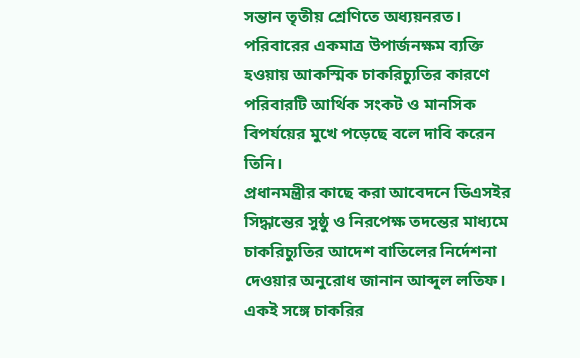সন্তান তৃতীয় শ্রেণিতে অধ্যয়নরত। পরিবারের একমাত্র উপার্জনক্ষম ব্যক্তি হওয়ায় আকস্মিক চাকরিচ্যুতির কারণে পরিবারটি আর্থিক সংকট ও মানসিক বিপর্যয়ের মুখে পড়েছে বলে দাবি করেন তিনি।
প্রধানমন্ত্রীর কাছে করা আবেদনে ডিএসইর সিদ্ধান্তের সুষ্ঠু ও নিরপেক্ষ তদন্তের মাধ্যমে চাকরিচ্যুতির আদেশ বাতিলের নির্দেশনা দেওয়ার অনুরোধ জানান আব্দুল লতিফ। একই সঙ্গে চাকরির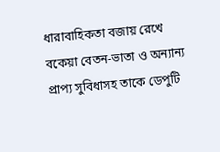ধারাবাহিকতা বজায় রেখে বকেয়া বেতন-ভাতা ও অন্যান্য প্রাপ্য সুবিধাসহ তাকে ডেপুটি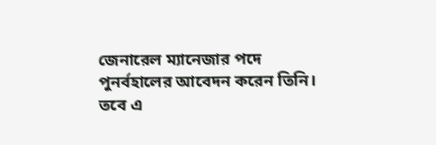জেনারেল ম্যানেজার পদে পুনর্বহালের আবেদন করেন তিনি।
তবে এ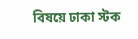বিষয়ে ঢাকা স্টক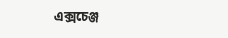এক্সচেঞ্জ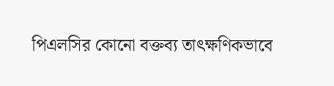পিএলসির কোনো বক্তব্য তাৎক্ষণিকভাবে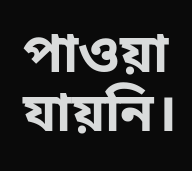পাওয়া যায়নি।